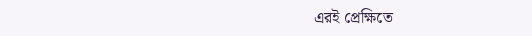এরই প্রেক্ষিতে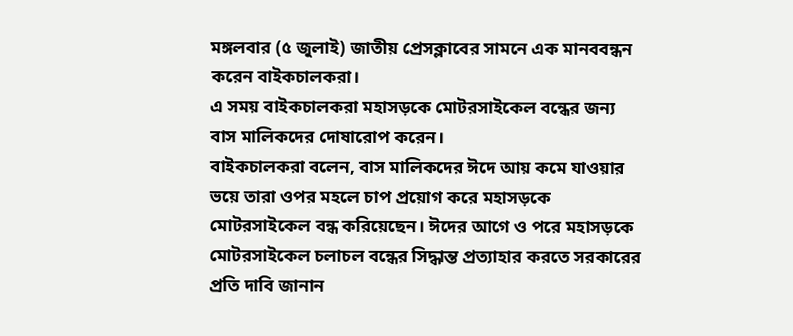মঙ্গলবার (৫ জুলাই) জাতীয় প্রেসক্লাবের সামনে এক মানববন্ধন করেন বাইকচালকরা।
এ সময় বাইকচালকরা মহাসড়কে মোটরসাইকেল বন্ধের জন্য বাস মালিকদের দোষারোপ করেন।
বাইকচালকরা বলেন, বাস মালিকদের ঈদে আয় কমে যাওয়ার ভয়ে তারা ওপর মহলে চাপ প্রয়োগ করে মহাসড়কে মোটরসাইকেল বন্ধ করিয়েছেন। ঈদের আগে ও পরে মহাসড়কে মোটরসাইকেল চলাচল বন্ধের সিদ্ধান্ত প্রত্যাহার করতে সরকারের প্রতি দাবি জানান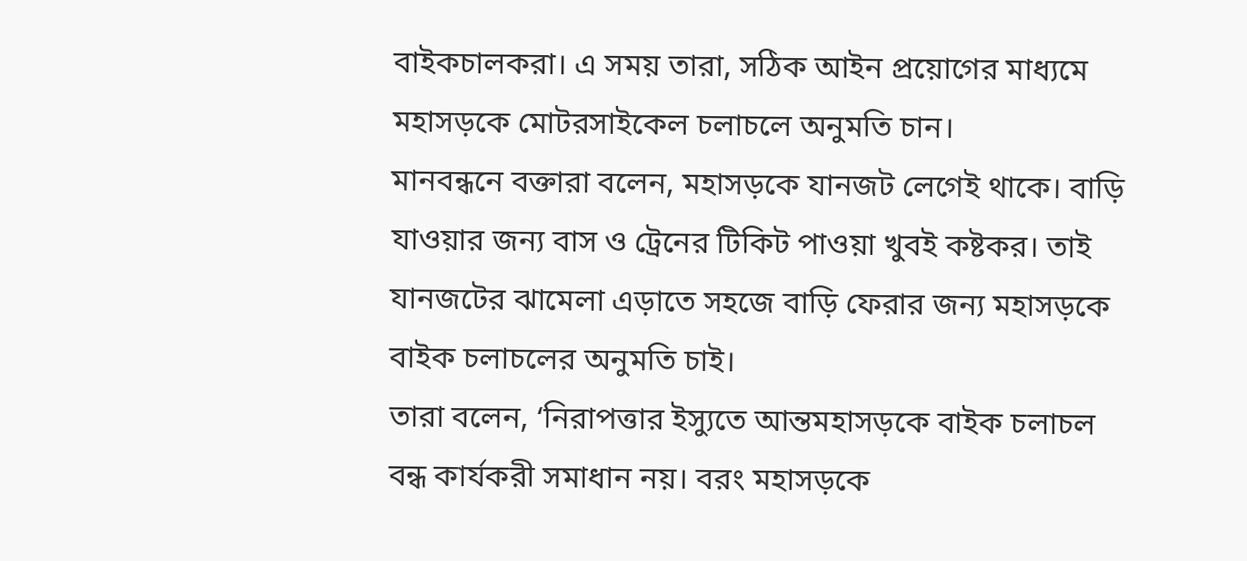বাইকচালকরা। এ সময় তারা, সঠিক আইন প্রয়োগের মাধ্যমে মহাসড়কে মোটরসাইকেল চলাচলে অনুমতি চান।
মানবন্ধনে বক্তারা বলেন, মহাসড়কে যানজট লেগেই থাকে। বাড়ি যাওয়ার জন্য বাস ও ট্রেনের টিকিট পাওয়া খুবই কষ্টকর। তাই যানজটের ঝামেলা এড়াতে সহজে বাড়ি ফেরার জন্য মহাসড়কে বাইক চলাচলের অনুমতি চাই।
তারা বলেন, ‘নিরাপত্তার ইস্যুতে আন্তমহাসড়কে বাইক চলাচল বন্ধ কার্যকরী সমাধান নয়। বরং মহাসড়কে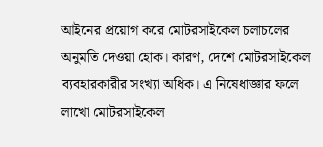আইনের প্রয়োগ করে মোটরসাইকেল চলাচলের অনুমতি দেওয়া হোক। কারণ, দেশে মোটরসাইকেল ব্যবহারকারীর সংখ্যা অধিক। এ নিষেধাজ্ঞার ফলে লাখো মোটরসাইকেল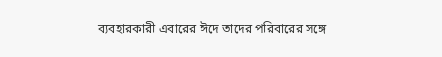ব্যবহারকারী এবারের ঈদে তাদের পরিবারের সঙ্গে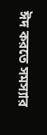ঈদ করতে সমস্যার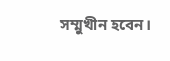সম্মুখীন হবেন।